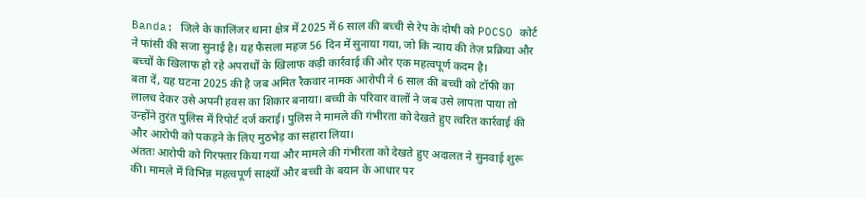Banda: जिले के कालिंजर थाना क्षेत्र में 2025 में 6 साल की बच्ची से रेप के दोषी को POCSO कोर्ट ने फांसी की सजा सुनाई है। यह फैसला महज 56 दिन में सुनाया गया, जो कि न्याय की तेज़ प्रक्रिया और बच्चों के खिलाफ हो रहे अपराधों के खिलाफ कड़ी कार्रवाई की ओर एक महत्वपूर्ण कदम है।
बता दें, यह घटना 2025 की है जब अमित रैकवार नामक आरोपी ने 6 साल की बच्ची को टॉफी का लालच देकर उसे अपनी हवस का शिकार बनाया। बच्ची के परिवार वालों ने जब उसे लापता पाया तो उन्होंने तुरंत पुलिस में रिपोर्ट दर्ज कराई। पुलिस ने मामले की गंभीरता को देखते हुए त्वरित कार्रवाई की और आरोपी को पकड़ने के लिए मुठभेड़ का सहारा लिया।
अंततः आरोपी को गिरफ्तार किया गया और मामले की गंभीरता को देखते हुए अदालत ने सुनवाई शुरू की। मामले में विभिन्न महत्वपूर्ण साक्ष्यों और बच्ची के बयान के आधार पर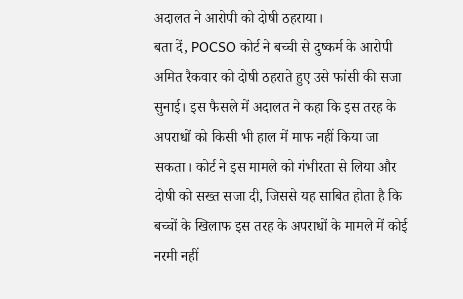अदालत ने आरोपी को दोषी ठहराया।
बता दें, POCSO कोर्ट ने बच्ची से दुष्कर्म के आरोपी अमित रैकवार को दोषी ठहराते हुए उसे फांसी की सजा सुनाई। इस फैसले में अदालत ने कहा कि इस तरह के अपराधों को किसी भी हाल में माफ नहीं किया जा सकता। कोर्ट ने इस मामले को गंभीरता से लिया और दोषी को सख्त सजा दी, जिससे यह साबित होता है कि बच्चों के खिलाफ इस तरह के अपराधों के मामले में कोई नरमी नहीं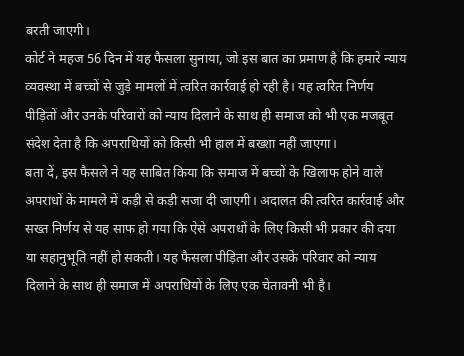बरती जाएगी।
कोर्ट ने महज 56 दिन में यह फैसला सुनाया, जो इस बात का प्रमाण है कि हमारे न्याय व्यवस्था में बच्चों से जुड़े मामलों में त्वरित कार्रवाई हो रही है। यह त्वरित निर्णय पीड़ितों और उनके परिवारों को न्याय दिलाने के साथ ही समाज को भी एक मजबूत संदेश देता है कि अपराधियों को किसी भी हाल में बख्शा नहीं जाएगा।
बता दें, इस फैसले ने यह साबित किया कि समाज में बच्चों के खिलाफ होने वाले अपराधों के मामले में कड़ी से कड़ी सजा दी जाएगी। अदालत की त्वरित कार्रवाई और सख्त निर्णय से यह साफ हो गया कि ऐसे अपराधों के लिए किसी भी प्रकार की दया या सहानुभूति नहीं हो सकती। यह फैसला पीड़िता और उसके परिवार को न्याय दिलाने के साथ ही समाज में अपराधियों के लिए एक चेतावनी भी है।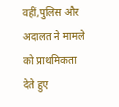वहीं,पुलिस और अदालत ने मामले को प्राथमिकता देते हुए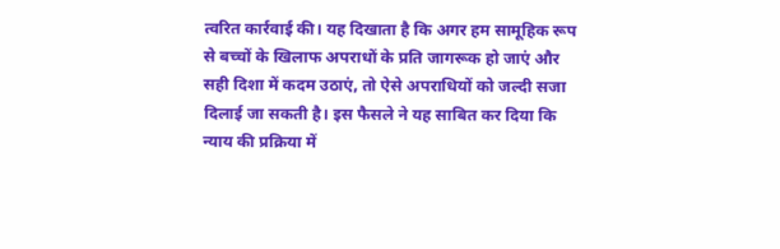त्वरित कार्रवाई की। यह दिखाता है कि अगर हम सामूहिक रूप से बच्चों के खिलाफ अपराधों के प्रति जागरूक हो जाएं और सही दिशा में कदम उठाएं, तो ऐसे अपराधियों को जल्दी सजा दिलाई जा सकती है। इस फैसले ने यह साबित कर दिया कि न्याय की प्रक्रिया में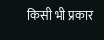किसी भी प्रकार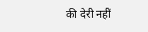की देरी नहीं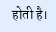होती है।